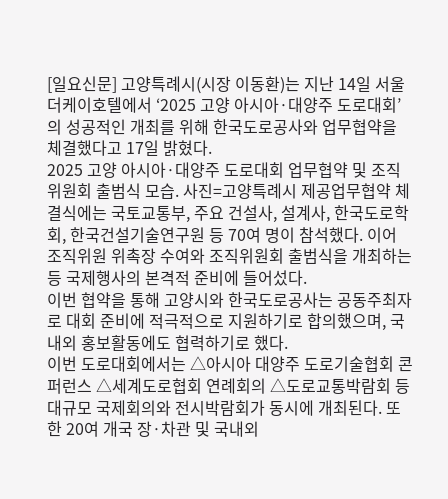[일요신문] 고양특례시(시장 이동환)는 지난 14일 서울 더케이호텔에서 ‘2025 고양 아시아·대양주 도로대회’의 성공적인 개최를 위해 한국도로공사와 업무협약을 체결했다고 17일 밝혔다.
2025 고양 아시아·대양주 도로대회 업무협약 및 조직위원회 출범식 모습. 사진=고양특례시 제공업무협약 체결식에는 국토교통부, 주요 건설사, 설계사, 한국도로학회, 한국건설기술연구원 등 70여 명이 참석했다. 이어 조직위원 위촉장 수여와 조직위원회 출범식을 개최하는 등 국제행사의 본격적 준비에 들어섰다.
이번 협약을 통해 고양시와 한국도로공사는 공동주최자로 대회 준비에 적극적으로 지원하기로 합의했으며, 국내외 홍보활동에도 협력하기로 했다.
이번 도로대회에서는 △아시아 대양주 도로기술협회 콘퍼런스 △세계도로협회 연례회의 △도로교통박람회 등 대규모 국제회의와 전시박람회가 동시에 개최된다. 또한 20여 개국 장·차관 및 국내외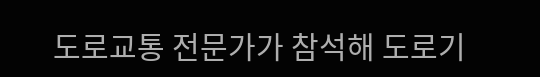도로교통 전문가가 참석해 도로기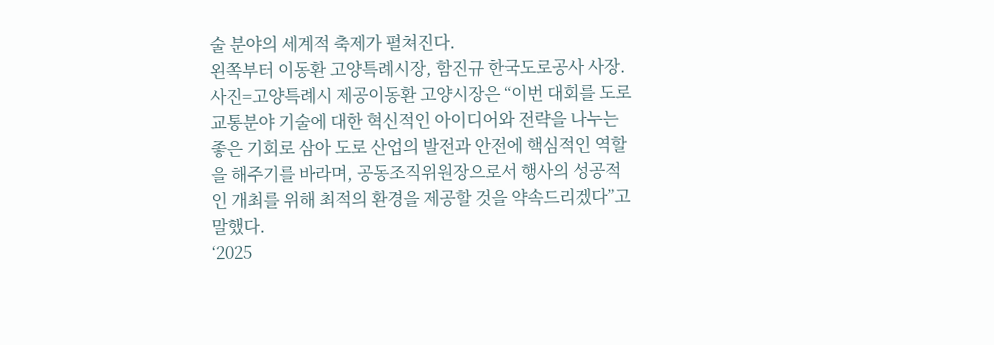술 분야의 세계적 축제가 펼쳐진다.
왼쪽부터 이동환 고양특례시장, 함진규 한국도로공사 사장. 사진=고양특례시 제공이동환 고양시장은 “이번 대회를 도로교통분야 기술에 대한 혁신적인 아이디어와 전략을 나누는 좋은 기회로 삼아 도로 산업의 발전과 안전에 핵심적인 역할을 해주기를 바라며, 공동조직위원장으로서 행사의 성공적인 개최를 위해 최적의 환경을 제공할 것을 약속드리겠다”고 말했다.
‘2025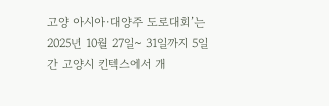고양 아시아·대양주 도로대회’는 2025년 10월 27일~ 31일까지 5일간 고양시 킨텍스에서 개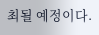최될 예정이다.